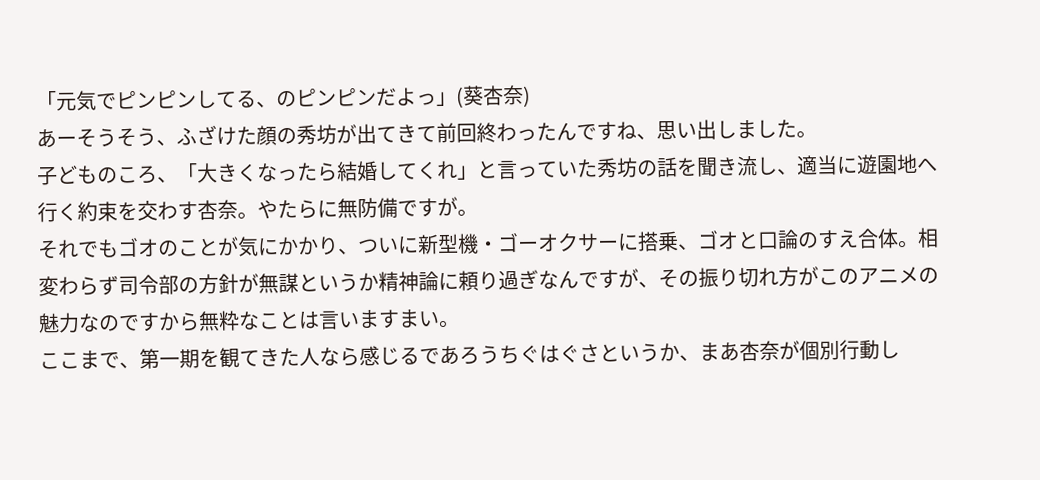「元気でピンピンしてる、のピンピンだよっ」(葵杏奈)
あーそうそう、ふざけた顔の秀坊が出てきて前回終わったんですね、思い出しました。
子どものころ、「大きくなったら結婚してくれ」と言っていた秀坊の話を聞き流し、適当に遊園地へ行く約束を交わす杏奈。やたらに無防備ですが。
それでもゴオのことが気にかかり、ついに新型機・ゴーオクサーに搭乗、ゴオと口論のすえ合体。相変わらず司令部の方針が無謀というか精神論に頼り過ぎなんですが、その振り切れ方がこのアニメの魅力なのですから無粋なことは言いますまい。
ここまで、第一期を観てきた人なら感じるであろうちぐはぐさというか、まあ杏奈が個別行動し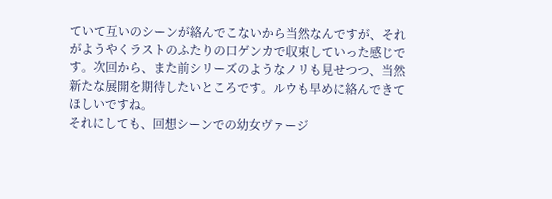ていて互いのシーンが絡んでこないから当然なんですが、それがようやくラストのふたりの口ゲンカで収束していった感じです。次回から、また前シリーズのようなノリも見せつつ、当然新たな展開を期待したいところです。ルウも早めに絡んできてほしいですね。
それにしても、回想シーンでの幼女ヴァージ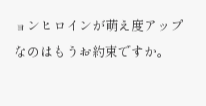ョンヒロインが萌え度アップなのはもうお約束ですか。